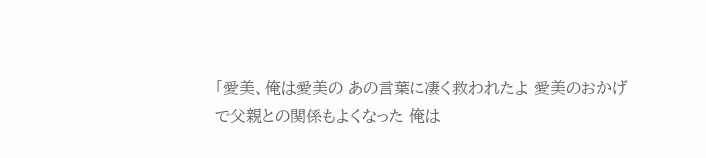「愛美、俺は愛美の あの言葉に凄く救われたよ 愛美のおかげで父親との関係もよくなった 俺は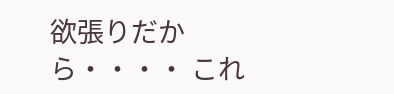欲張りだから・・・・ これ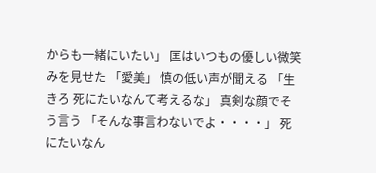からも一緒にいたい」 匡はいつもの優しい微笑みを見せた 「愛美」 慎の低い声が聞える 「生きろ 死にたいなんて考えるな」 真剣な顔でそう言う 「そんな事言わないでよ・・・・」 死にたいなん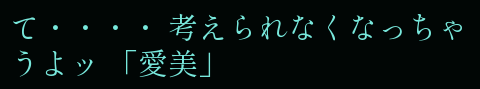て・・・・ 考えられなくなっちゃうよッ 「愛美」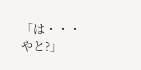「は・・・やと?」